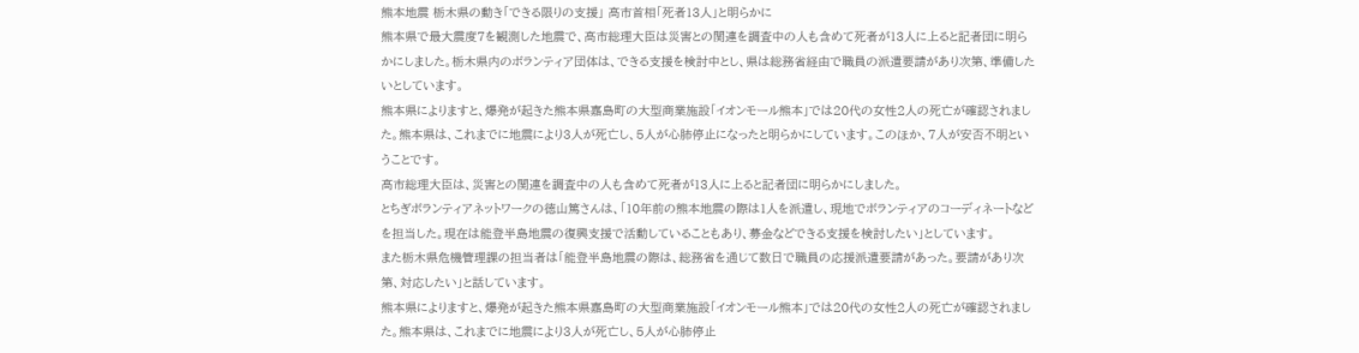熊本地震 栃木県の動き「できる限りの支援」 高市首相「死者13人」と明らかに
熊本県で最大震度7を観測した地震で、高市総理大臣は災害との関連を調査中の人も含めて死者が13人に上ると記者団に明らかにしました。栃木県内のボランティア団体は、できる支援を検討中とし、県は総務省経由で職員の派遣要請があり次第、準備したいとしています。
熊本県によりますと、爆発が起きた熊本県嘉島町の大型商業施設「イオンモール熊本」では20代の女性2人の死亡が確認されました。熊本県は、これまでに地震により3人が死亡し、5人が心肺停止になったと明らかにしています。このほか、7人が安否不明ということです。
高市総理大臣は、災害との関連を調査中の人も含めて死者が13人に上ると記者団に明らかにしました。
とちぎボランティアネットワークの徳山篤さんは、「10年前の熊本地震の際は1人を派遣し、現地でボランティアのコーディネートなどを担当した。現在は能登半島地震の復興支援で活動していることもあり、募金などできる支援を検討したい」としています。
また栃木県危機管理課の担当者は「能登半島地震の際は、総務省を通じて数日で職員の応援派遣要請があった。要請があり次第、対応したい」と話しています。
熊本県によりますと、爆発が起きた熊本県嘉島町の大型商業施設「イオンモール熊本」では20代の女性2人の死亡が確認されました。熊本県は、これまでに地震により3人が死亡し、5人が心肺停止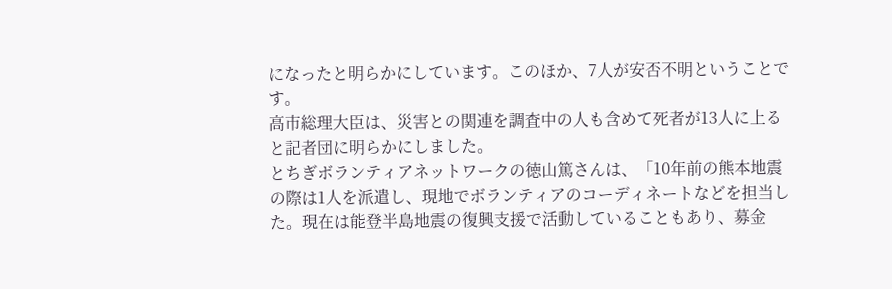になったと明らかにしています。このほか、7人が安否不明ということです。
高市総理大臣は、災害との関連を調査中の人も含めて死者が13人に上ると記者団に明らかにしました。
とちぎボランティアネットワークの徳山篤さんは、「10年前の熊本地震の際は1人を派遣し、現地でボランティアのコーディネートなどを担当した。現在は能登半島地震の復興支援で活動していることもあり、募金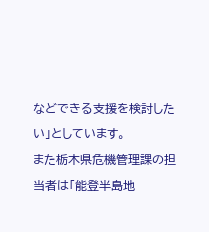などできる支援を検討したい」としています。
また栃木県危機管理課の担当者は「能登半島地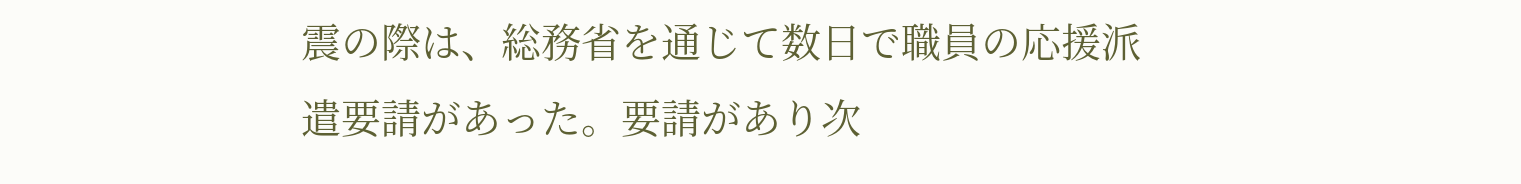震の際は、総務省を通じて数日で職員の応援派遣要請があった。要請があり次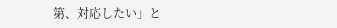第、対応したい」と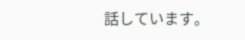話しています。